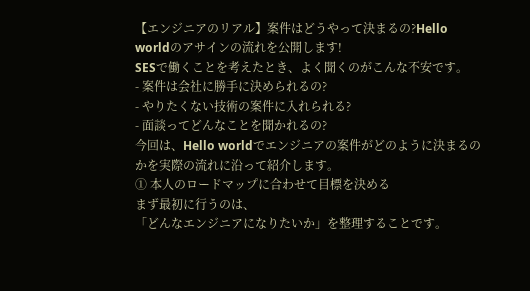【エンジニアのリアル】案件はどうやって決まるの?Hello worldのアサインの流れを公開します!
SESで働くことを考えたとき、よく聞くのがこんな不安です。
- 案件は会社に勝手に決められるの?
- やりたくない技術の案件に入れられる?
- 面談ってどんなことを聞かれるの?
今回は、Hello worldでエンジニアの案件がどのように決まるのかを実際の流れに沿って紹介します。
① 本人のロードマップに合わせて目標を決める
まず最初に行うのは、
「どんなエンジニアになりたいか」を整理することです。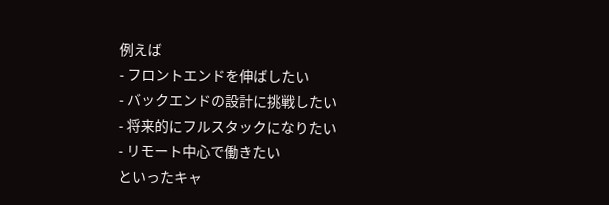例えば
- フロントエンドを伸ばしたい
- バックエンドの設計に挑戦したい
- 将来的にフルスタックになりたい
- リモート中心で働きたい
といったキャ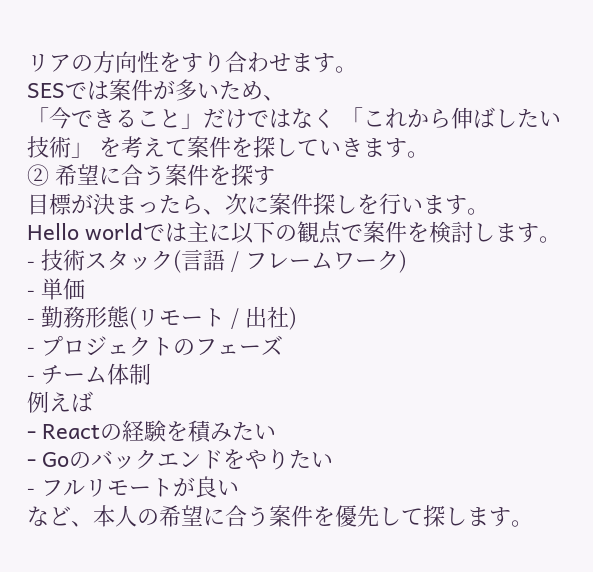リアの方向性をすり合わせます。
SESでは案件が多いため、
「今できること」だけではなく 「これから伸ばしたい技術」 を考えて案件を探していきます。
② 希望に合う案件を探す
目標が決まったら、次に案件探しを行います。
Hello worldでは主に以下の観点で案件を検討します。
- 技術スタック(言語 / フレームワーク)
- 単価
- 勤務形態(リモート / 出社)
- プロジェクトのフェーズ
- チーム体制
例えば
- Reactの経験を積みたい
- Goのバックエンドをやりたい
- フルリモートが良い
など、本人の希望に合う案件を優先して探します。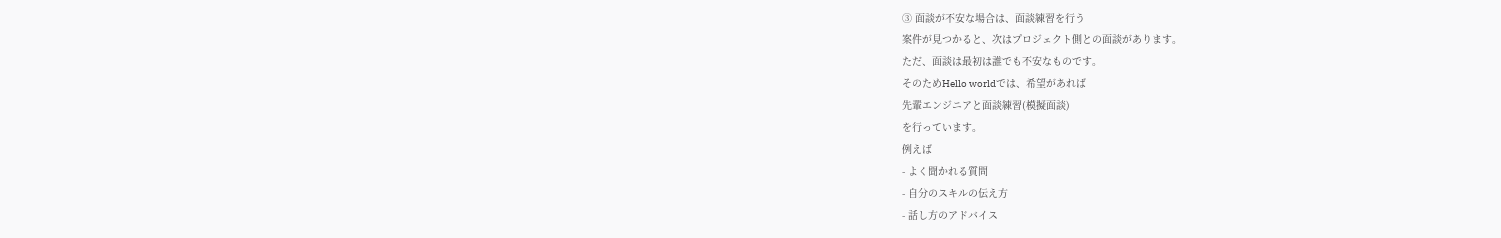③ 面談が不安な場合は、面談練習を行う
案件が見つかると、次はプロジェクト側との面談があります。
ただ、面談は最初は誰でも不安なものです。
そのためHello worldでは、希望があれば
先輩エンジニアと面談練習(模擬面談)
を行っています。
例えば
- よく聞かれる質問
- 自分のスキルの伝え方
- 話し方のアドバイス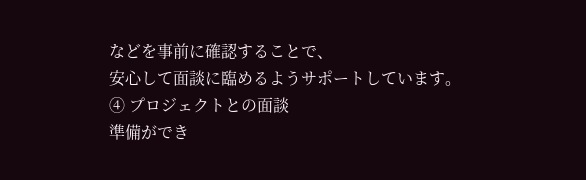などを事前に確認することで、
安心して面談に臨めるようサポートしています。
④ プロジェクトとの面談
準備ができ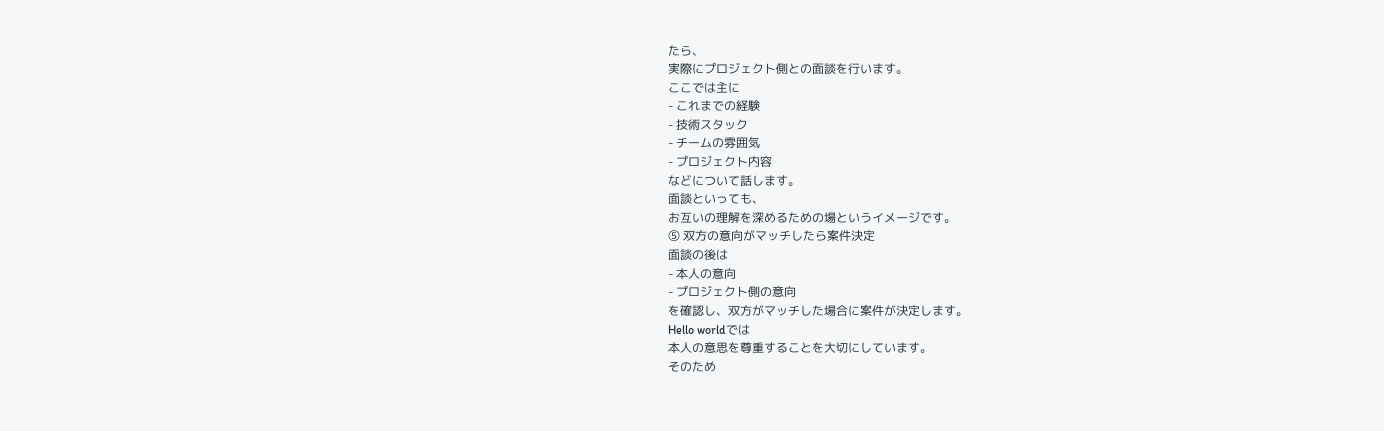たら、
実際にプロジェクト側との面談を行います。
ここでは主に
- これまでの経験
- 技術スタック
- チームの雰囲気
- プロジェクト内容
などについて話します。
面談といっても、
お互いの理解を深めるための場というイメージです。
⑤ 双方の意向がマッチしたら案件決定
面談の後は
- 本人の意向
- プロジェクト側の意向
を確認し、双方がマッチした場合に案件が決定します。
Hello worldでは
本人の意思を尊重することを大切にしています。
そのため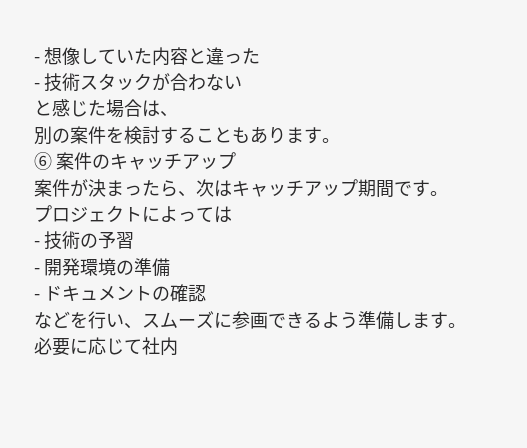- 想像していた内容と違った
- 技術スタックが合わない
と感じた場合は、
別の案件を検討することもあります。
⑥ 案件のキャッチアップ
案件が決まったら、次はキャッチアップ期間です。
プロジェクトによっては
- 技術の予習
- 開発環境の準備
- ドキュメントの確認
などを行い、スムーズに参画できるよう準備します。
必要に応じて社内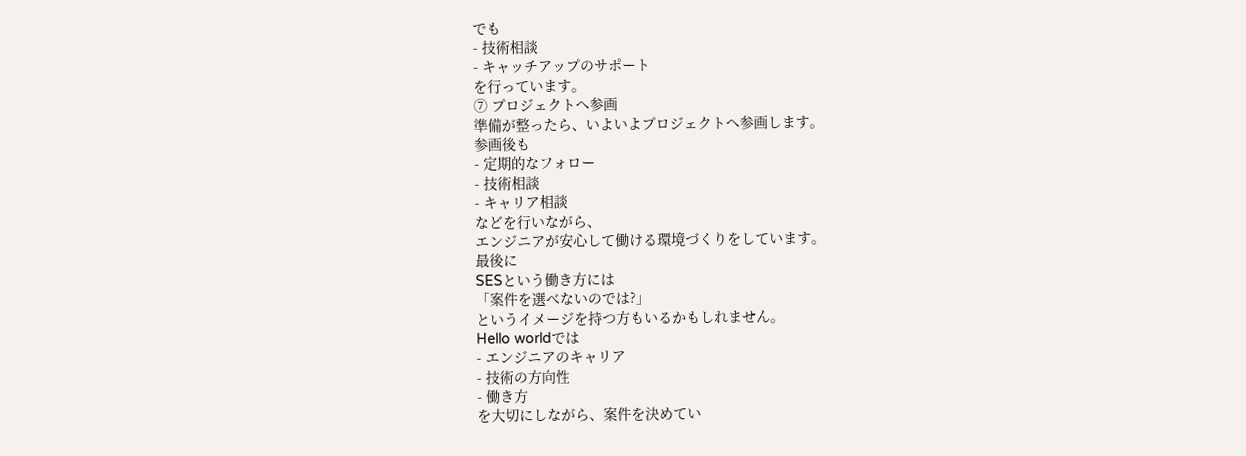でも
- 技術相談
- キャッチアップのサポート
を行っています。
⑦ プロジェクトへ参画
準備が整ったら、いよいよプロジェクトへ参画します。
参画後も
- 定期的なフォロー
- 技術相談
- キャリア相談
などを行いながら、
エンジニアが安心して働ける環境づくりをしています。
最後に
SESという働き方には
「案件を選べないのでは?」
というイメージを持つ方もいるかもしれません。
Hello worldでは
- エンジニアのキャリア
- 技術の方向性
- 働き方
を大切にしながら、案件を決めてい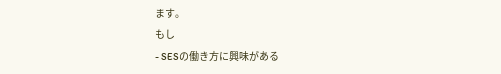ます。
もし
- SESの働き方に興味がある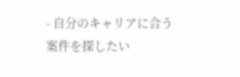- 自分のキャリアに合う案件を探したい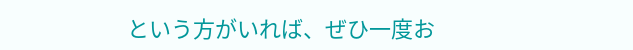という方がいれば、ぜひ一度お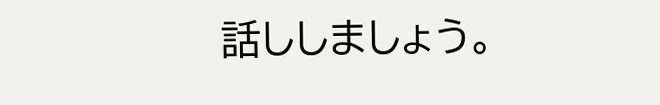話ししましょう。